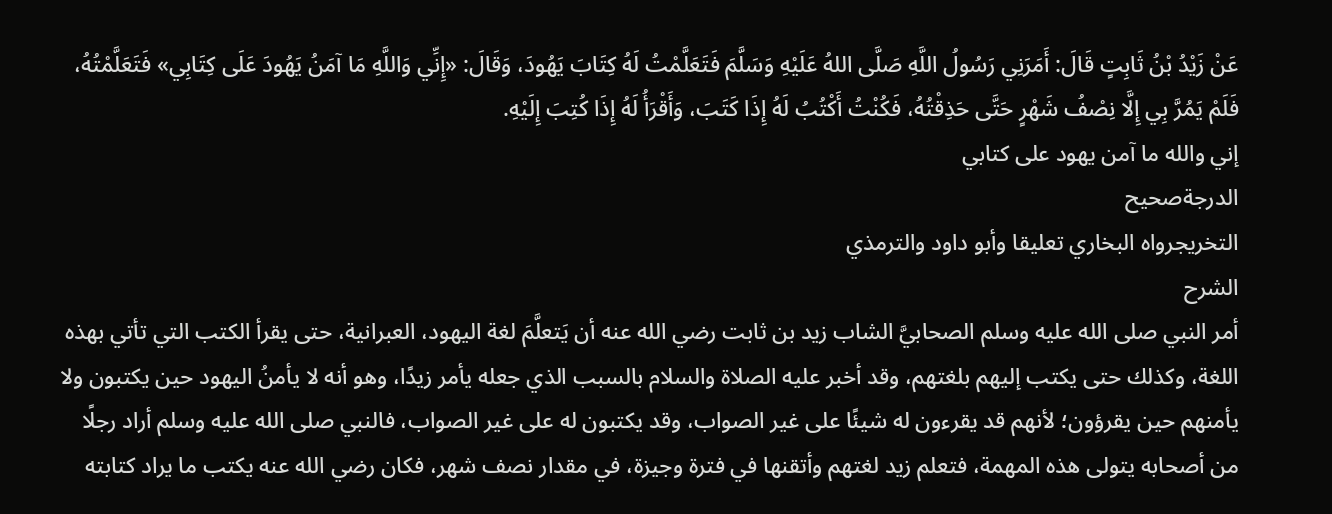عَنْ زَيْدُ بْنُ ثَابِتٍ قَالَ: أَمَرَنِي رَسُولُ اللَّهِ صَلَّى اللهُ عَلَيْهِ وَسَلَّمَ فَتَعَلَّمْتُ لَهُ كِتَابَ يَهُودَ، وَقَالَ: «إِنِّي وَاللَّهِ مَا آمَنُ يَهُودَ عَلَى كِتَابِي» فَتَعَلَّمْتُهُ، فَلَمْ يَمُرَّ بِي إِلَّا نِصْفُ شَهْرٍ حَتَّى حَذِقْتُهُ، فَكُنْتُ أَكْتُبُ لَهُ إِذَا كَتَبَ، وَأَقْرَأُ لَهُ إِذَا كُتِبَ إِلَيْهِ.
إني والله ما آمن يهود على كتابي
الدرجةصحيح
التخريجرواه البخاري تعليقا وأبو داود والترمذي
الشرح
أمر النبي صلى الله عليه وسلم الصحابيَّ الشاب زيد بن ثابت رضي الله عنه أن يَتعلَّمَ لغة اليهود، العبرانية، حتى يقرأ الكتب التي تأتي بهذه اللغة، وكذلك حتى يكتب إليهم بلغتهم، وقد أخبر عليه الصلاة والسلام بالسبب الذي جعله يأمر زيدًا، وهو أنه لا يأمنُ اليهود حين يكتبون ولا يأمنهم حين يقرؤون؛ لأنهم قد يقرءون له شيئًا على غير الصواب، وقد يكتبون له على غير الصواب، فالنبي صلى الله عليه وسلم أراد رجلًا من أصحابه يتولى هذه المهمة، فتعلم زيد لغتهم وأتقنها في فترة وجيزة، في مقدار نصف شهر، فكان رضي الله عنه يكتب ما يراد كتابته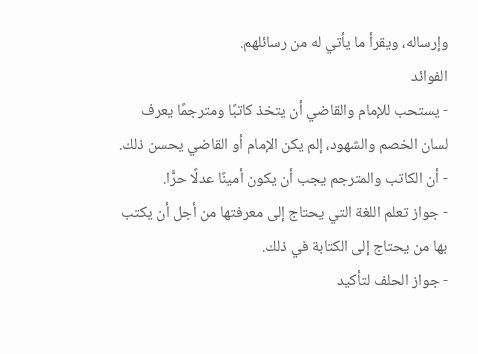وإرساله، ويقرأ ما يأتي له من رسائلهم.
الفوائد
- يستحب للإمام والقاضي أن يتخذ كاتبًا ومترجمًا يعرف لسان الخصم والشهود، إلم يكن الإمام أو القاضي يحسن ذلك.
- أن الكاتب والمترجم يجب أن يكون أمينًا عدلًا حرًّا.
- جواز تعلم اللغة التي يحتاج إلى معرفتها من أجل أن يكتب بها من يحتاج إلى الكتابة في ذلك.
- جواز الحلف لتأكيد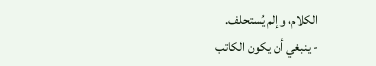الكلام، وإلم يُستحلف.
- ينبغي أن يكون الكاتب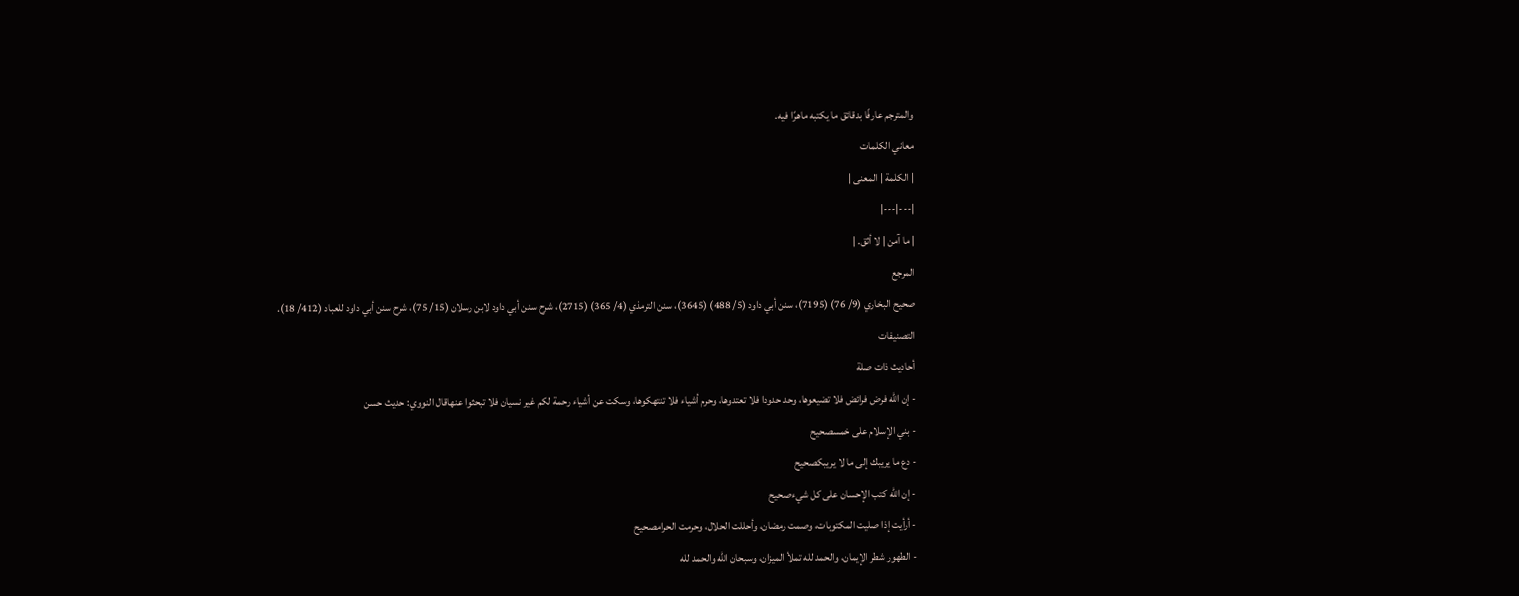والمترجم عارفًا بدقائق ما يكتبه ماهرًا فيه.
معاني الكلمات
| الكلمة | المعنى |
|---|---|
| ما آمن | لا أثق. |
المرجع
صحيح البخاري (9/ 76) (7195)، سنن أبي داود (5/ 488) (3645)، سنن الترمذي (4/ 365) (2715)، شرح سنن أبي داود لابن رسلان (15/ 75)، شرح سنن أبي داود للعباد (412/ 18).
التصنيفات
أحاديث ذات صلة
- إن الله فرض فرائض فلا تضيعوها، وحد حدودا فلا تعتدوها، وحرم أشياء فلا تنتهكوها، وسكت عن أشياء رحمة لكم غير نسيان فلا تبحثوا عنهاقال النووي: حديث حسن
- بني الإسلام على خمسصحيح
- دع ما يريبك إلى ما لا يريبكصحيح
- إن الله كتب الإحسان على كل شيءصحيح
- أرأيت إذا صليت المكتوبات، وصمت رمضان، وأحللت الحلال، وحرمت الحرامصحيح
- الطهور شطر الإيمان، والحمد لله تملأ الميزان، وسبحان الله والحمد لله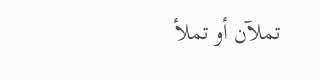تملآن أو تملأ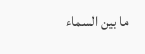ما بين السماء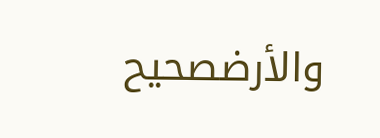والأرضصحيح